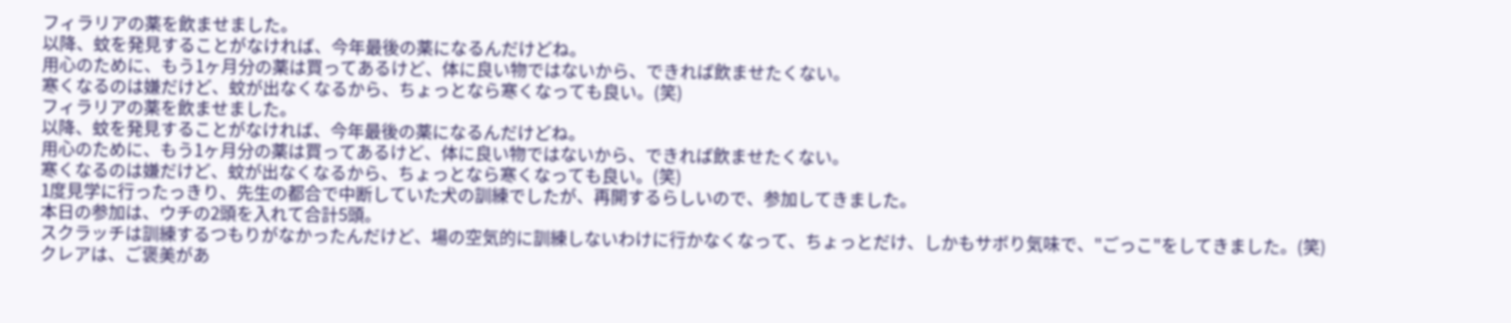フィラリアの薬を飲ませました。
以降、蚊を発見することがなければ、今年最後の薬になるんだけどね。
用心のために、もう1ヶ月分の薬は買ってあるけど、体に良い物ではないから、できれば飲ませたくない。
寒くなるのは嫌だけど、蚊が出なくなるから、ちょっとなら寒くなっても良い。(笑)
フィラリアの薬を飲ませました。
以降、蚊を発見することがなければ、今年最後の薬になるんだけどね。
用心のために、もう1ヶ月分の薬は買ってあるけど、体に良い物ではないから、できれば飲ませたくない。
寒くなるのは嫌だけど、蚊が出なくなるから、ちょっとなら寒くなっても良い。(笑)
1度見学に行ったっきり、先生の都合で中断していた犬の訓練でしたが、再開するらしいので、参加してきました。
本日の参加は、ウチの2頭を入れて合計5頭。
スクラッチは訓練するつもりがなかったんだけど、場の空気的に訓練しないわけに行かなくなって、ちょっとだけ、しかもサボり気味で、"ごっこ"をしてきました。(笑)
クレアは、ご褒美があ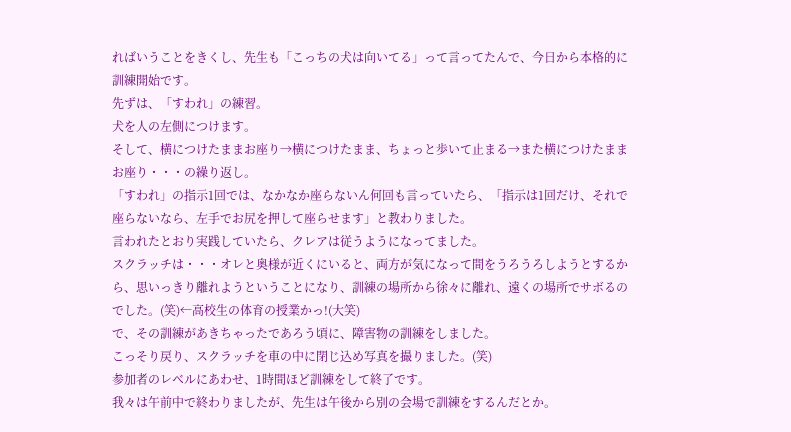ればいうことをきくし、先生も「こっちの犬は向いてる」って言ってたんで、今日から本格的に訓練開始です。
先ずは、「すわれ」の練習。
犬を人の左側につけます。
そして、横につけたままお座り→横につけたまま、ちょっと歩いて止まる→また横につけたままお座り・・・の繰り返し。
「すわれ」の指示1回では、なかなか座らないん何回も言っていたら、「指示は1回だけ、それで座らないなら、左手でお尻を押して座らせます」と教わりました。
言われたとおり実践していたら、クレアは従うようになってました。
スクラッチは・・・オレと奥様が近くにいると、両方が気になって間をうろうろしようとするから、思いっきり離れようということになり、訓練の場所から徐々に離れ、遠くの場所でサボるのでした。(笑)←高校生の体育の授業かっ!(大笑)
で、その訓練があきちゃったであろう頃に、障害物の訓練をしました。
こっそり戻り、スクラッチを車の中に閉じ込め写真を撮りました。(笑)
参加者のレベルにあわせ、1時間ほど訓練をして終了です。
我々は午前中で終わりましたが、先生は午後から別の会場で訓練をするんだとか。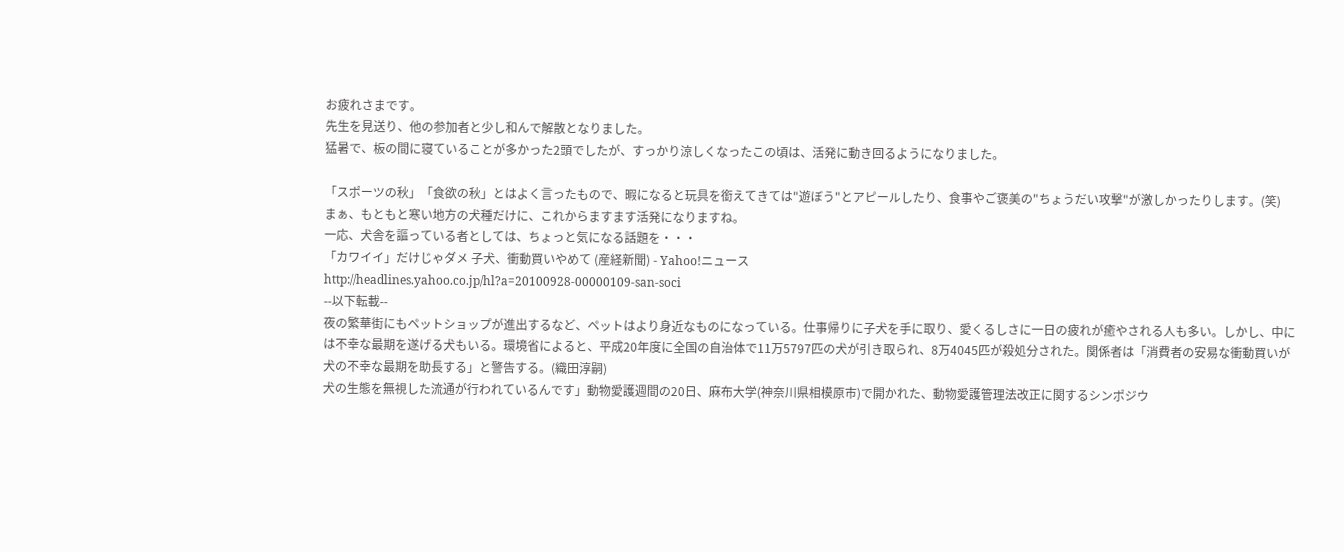お疲れさまです。
先生を見送り、他の参加者と少し和んで解散となりました。
猛暑で、板の間に寝ていることが多かった2頭でしたが、すっかり涼しくなったこの頃は、活発に動き回るようになりました。

「スポーツの秋」「食欲の秋」とはよく言ったもので、暇になると玩具を銜えてきては"遊ぼう"とアピールしたり、食事やご褒美の"ちょうだい攻撃"が激しかったりします。(笑)
まぁ、もともと寒い地方の犬種だけに、これからますます活発になりますね。
一応、犬舎を謳っている者としては、ちょっと気になる話題を・・・
「カワイイ」だけじゃダメ 子犬、衝動買いやめて (産経新聞) - Yahoo!ニュース
http://headlines.yahoo.co.jp/hl?a=20100928-00000109-san-soci
--以下転載--
夜の繁華街にもペットショップが進出するなど、ペットはより身近なものになっている。仕事帰りに子犬を手に取り、愛くるしさに一日の疲れが癒やされる人も多い。しかし、中には不幸な最期を遂げる犬もいる。環境省によると、平成20年度に全国の自治体で11万5797匹の犬が引き取られ、8万4045匹が殺処分された。関係者は「消費者の安易な衝動買いが犬の不幸な最期を助長する」と警告する。(織田淳嗣)
犬の生態を無視した流通が行われているんです」動物愛護週間の20日、麻布大学(神奈川県相模原市)で開かれた、動物愛護管理法改正に関するシンポジウ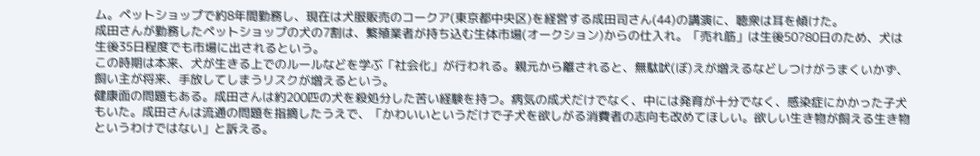ム。ペットショップで約8年間勤務し、現在は犬服販売のコークア(東京都中央区)を経営する成田司さん(44)の講演に、聴衆は耳を傾けた。
成田さんが勤務したペットショップの犬の7割は、繁殖業者が持ち込む生体市場(オークション)からの仕入れ。「売れ筋」は生後50?80日のため、犬は生後35日程度でも市場に出されるという。
この時期は本来、犬が生きる上でのルールなどを学ぶ「社会化」が行われる。親元から離されると、無駄吠(ぼ)えが増えるなどしつけがうまくいかず、飼い主が将来、手放してしまうリスクが増えるという。
健康面の問題もある。成田さんは約200匹の犬を殺処分した苦い経験を持つ。病気の成犬だけでなく、中には発育が十分でなく、感染症にかかった子犬もいた。成田さんは流通の問題を指摘したうえで、「かわいいというだけで子犬を欲しがる消費者の志向も改めてほしい。欲しい生き物が飼える生き物というわけではない」と訴える。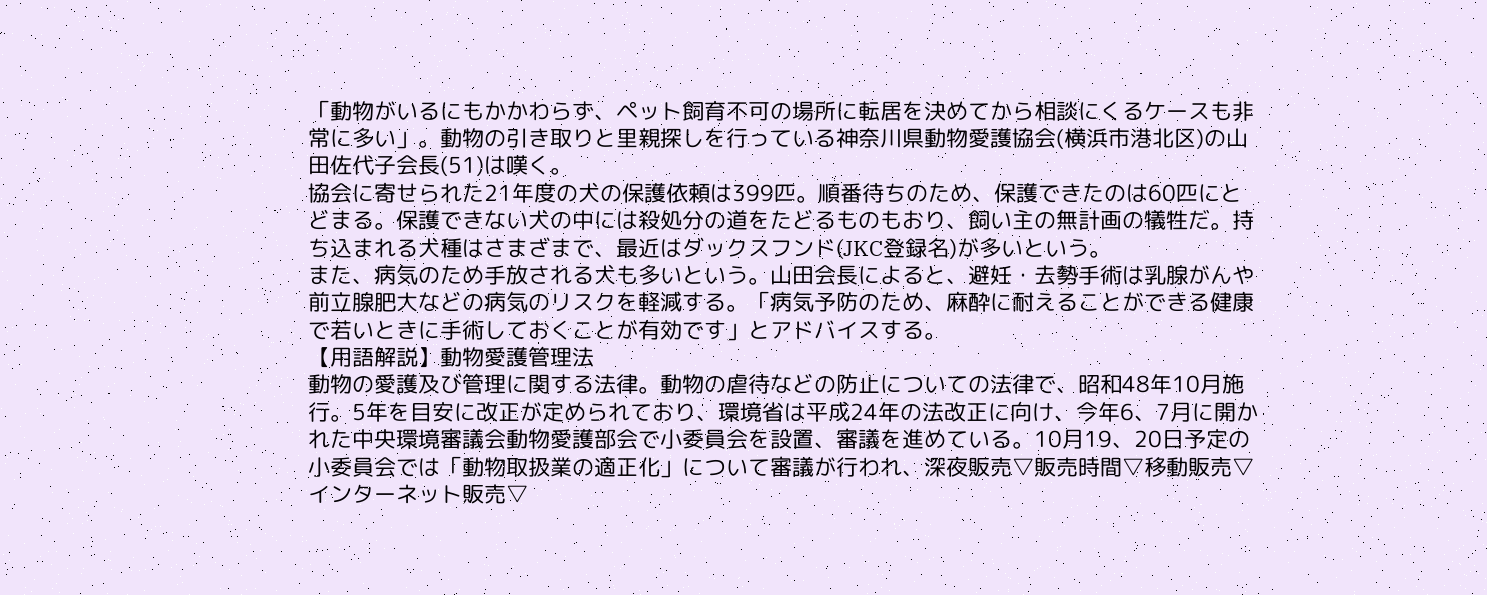「動物がいるにもかかわらず、ペット飼育不可の場所に転居を決めてから相談にくるケースも非常に多い」。動物の引き取りと里親探しを行っている神奈川県動物愛護協会(横浜市港北区)の山田佐代子会長(51)は嘆く。
協会に寄せられた21年度の犬の保護依頼は399匹。順番待ちのため、保護できたのは60匹にとどまる。保護できない犬の中には殺処分の道をたどるものもおり、飼い主の無計画の犠牲だ。持ち込まれる犬種はさまざまで、最近はダックスフンド(JKC登録名)が多いという。
また、病気のため手放される犬も多いという。山田会長によると、避妊・去勢手術は乳腺がんや前立腺肥大などの病気のリスクを軽減する。「病気予防のため、麻酔に耐えることができる健康で若いときに手術しておくことが有効です」とアドバイスする。
【用語解説】動物愛護管理法
動物の愛護及び管理に関する法律。動物の虐待などの防止についての法律で、昭和48年10月施行。5年を目安に改正が定められており、環境省は平成24年の法改正に向け、今年6、7月に開かれた中央環境審議会動物愛護部会で小委員会を設置、審議を進めている。10月19、20日予定の小委員会では「動物取扱業の適正化」について審議が行われ、深夜販売▽販売時間▽移動販売▽インターネット販売▽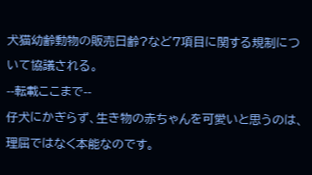犬猫幼齢動物の販売日齢?など7項目に関する規制について協議される。
--転載ここまで--
仔犬にかぎらず、生き物の赤ちゃんを可愛いと思うのは、理屈ではなく本能なのです。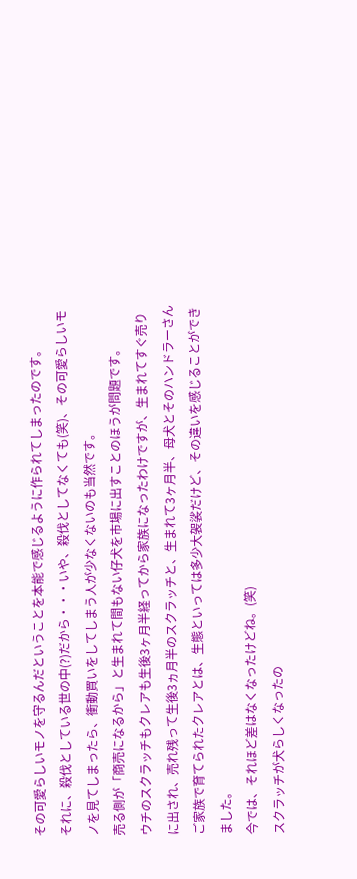その可愛らしいモノを守るんだということを本能で感じるように作られてしまったのです。
それに、殺伐としている世の中(?)だから・・・いや、殺伐としてなくても(笑)、その可愛らしいモノを見てしまったら、衝動買いをしてしまう人が少なくないのも当然です。
売る側が「商売になるから」と生まれて間もない仔犬を市場に出すことのほうが問題です。
ウチのスクラッチもクレアも生後3ヶ月半経ってから家族になったわけですが、生まれてすぐ売りに出され、売れ残って生後3ヵ月半のスクラッチと、生まれて3ヶ月半、母犬とそのハンドラーさんご家族で育てられたクレアとは、生態といっては多少大袈裟だけど、その違いを感じることができました。
今では、それほど差はなくなったけどね。(笑)
スクラッチが犬らしくなったの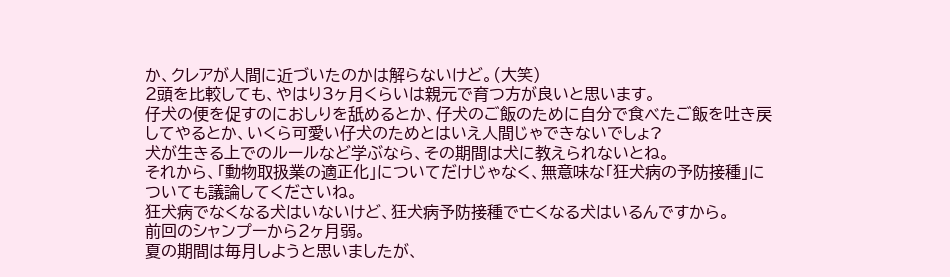か、クレアが人間に近づいたのかは解らないけど。(大笑)
2頭を比較しても、やはり3ヶ月くらいは親元で育つ方が良いと思います。
仔犬の便を促すのにおしりを舐めるとか、仔犬のご飯のために自分で食べたご飯を吐き戻してやるとか、いくら可愛い仔犬のためとはいえ人間じゃできないでしょ?
犬が生きる上でのルールなど学ぶなら、その期間は犬に教えられないとね。
それから、「動物取扱業の適正化」についてだけじゃなく、無意味な「狂犬病の予防接種」についても議論してくださいね。
狂犬病でなくなる犬はいないけど、狂犬病予防接種で亡くなる犬はいるんですから。
前回のシャンプーから2ヶ月弱。
夏の期間は毎月しようと思いましたが、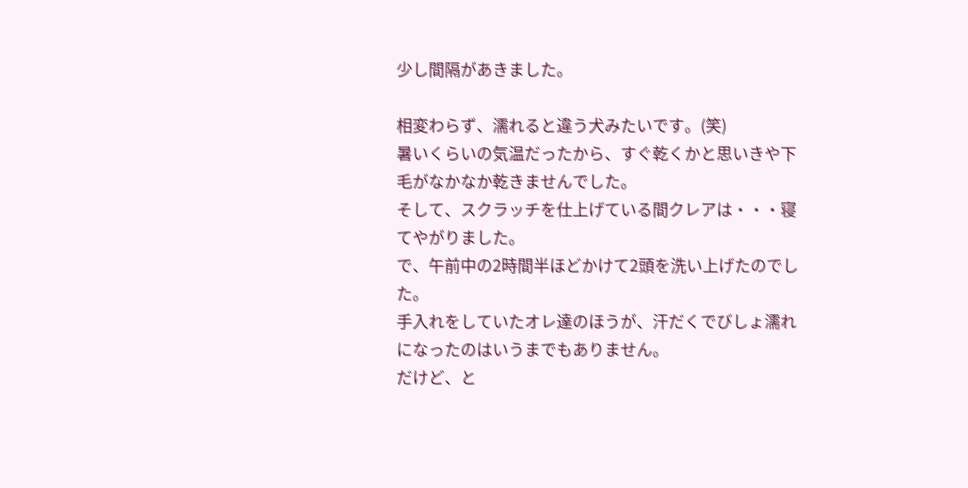少し間隔があきました。

相変わらず、濡れると違う犬みたいです。(笑)
暑いくらいの気温だったから、すぐ乾くかと思いきや下毛がなかなか乾きませんでした。
そして、スクラッチを仕上げている間クレアは・・・寝てやがりました。
で、午前中の2時間半ほどかけて2頭を洗い上げたのでした。
手入れをしていたオレ達のほうが、汗だくでびしょ濡れになったのはいうまでもありません。
だけど、と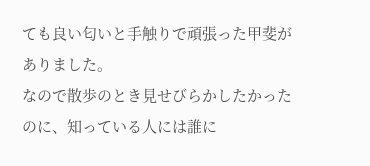ても良い匂いと手触りで頑張った甲斐がありました。
なので散歩のとき見せびらかしたかったのに、知っている人には誰に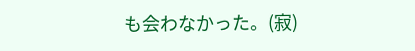も会わなかった。(寂)